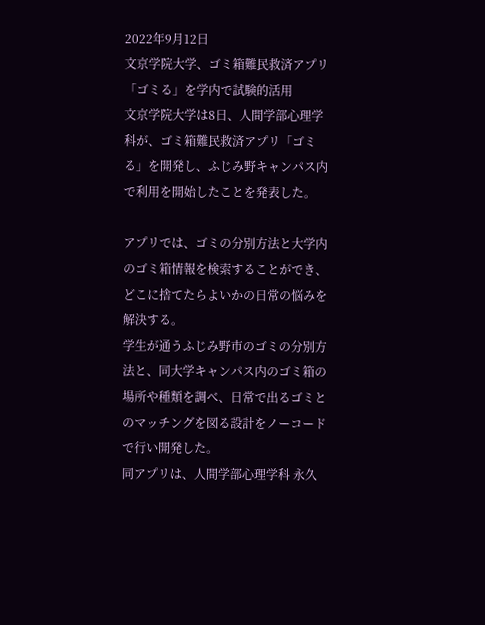2022年9月12日
文京学院大学、ゴミ箱難民救済アプリ「ゴミる」を学内で試験的活用
文京学院大学は8日、人間学部心理学科が、ゴミ箱難民救済アプリ「ゴミる」を開発し、ふじみ野キャンパス内で利用を開始したことを発表した。

アプリでは、ゴミの分別方法と大学内のゴミ箱情報を検索することができ、どこに捨てたらよいかの日常の悩みを解決する。
学生が通うふじみ野市のゴミの分別方法と、同大学キャンパス内のゴミ箱の場所や種類を調べ、日常で出るゴミとのマッチングを図る設計をノーコードで行い開発した。
同アプリは、人間学部心理学科 永久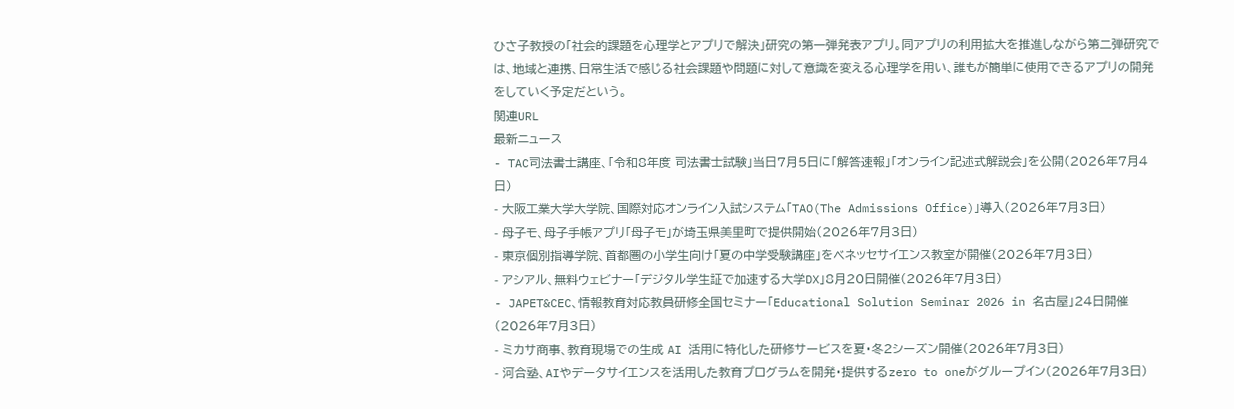ひさ子教授の「社会的課題を心理学とアプリで解決」研究の第一弾発表アプリ。同アプリの利用拡大を推進しながら第二弾研究では、地域と連携、日常生活で感じる社会課題や問題に対して意識を変える心理学を用い、誰もが簡単に使用できるアプリの開発をしていく予定だという。
関連URL
最新ニュース
- TAC司法書士講座、「令和8年度 司法書士試験」当日7月5日に「解答速報」「オンライン記述式解説会」を公開(2026年7月4日)
- 大阪工業大学大学院、国際対応オンライン入試システム「TAO(The Admissions Office)」導入(2026年7月3日)
- 母子モ、母子手帳アプリ「母子モ」が埼玉県美里町で提供開始(2026年7月3日)
- 東京個別指導学院、首都圏の小学生向け「夏の中学受験講座」をベネッセサイエンス教室が開催(2026年7月3日)
- アシアル、無料ウェビナー「デジタル学生証で加速する大学DX」8月20日開催(2026年7月3日)
- JAPET&CEC、情報教育対応教員研修全国セミナー「Educational Solution Seminar 2026 in 名古屋」24日開催(2026年7月3日)
- ミカサ商事、教育現場での生成 AI 活用に特化した研修サービスを夏・冬2シーズン開催(2026年7月3日)
- 河合塾、AIやデータサイエンスを活用した教育プログラムを開発・提供するzero to oneがグループイン(2026年7月3日)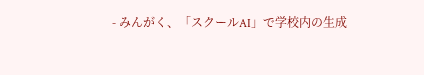- みんがく、「スクールAI」で学校内の生成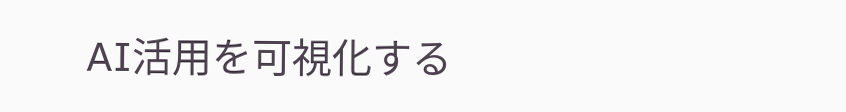AI活用を可視化する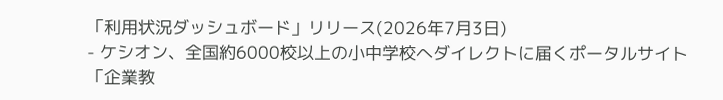「利用状況ダッシュボード」リリース(2026年7月3日)
- ケシオン、全国約6000校以上の小中学校へダイレクトに届くポータルサイト「企業教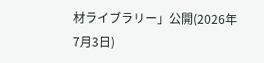材ライブラリー」公開(2026年7月3日)